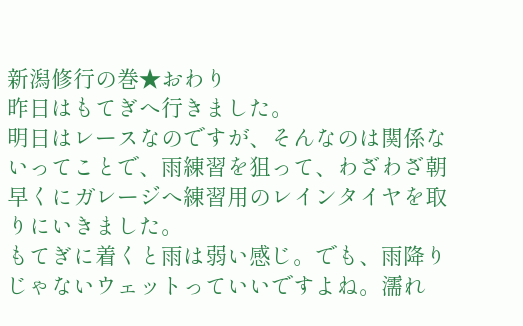新潟修行の巻★おわり
昨日はもてぎへ行きました。
明日はレースなのですが、そんなのは関係ないってことで、雨練習を狙って、わざわざ朝早くにガレージへ練習用のレインタイヤを取りにいきました。
もてぎに着くと雨は弱い感じ。でも、雨降りじゃないウェットっていいですよね。濡れ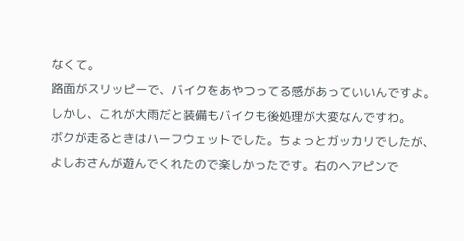なくて。
路面がスリッピーで、バイクをあやつってる感があっていいんですよ。
しかし、これが大雨だと装備もバイクも後処理が大変なんですわ。
ボクが走るときはハーフウェットでした。ちょっとガッカリでしたが、よしおさんが遊んでくれたので楽しかったです。右のヘアピンで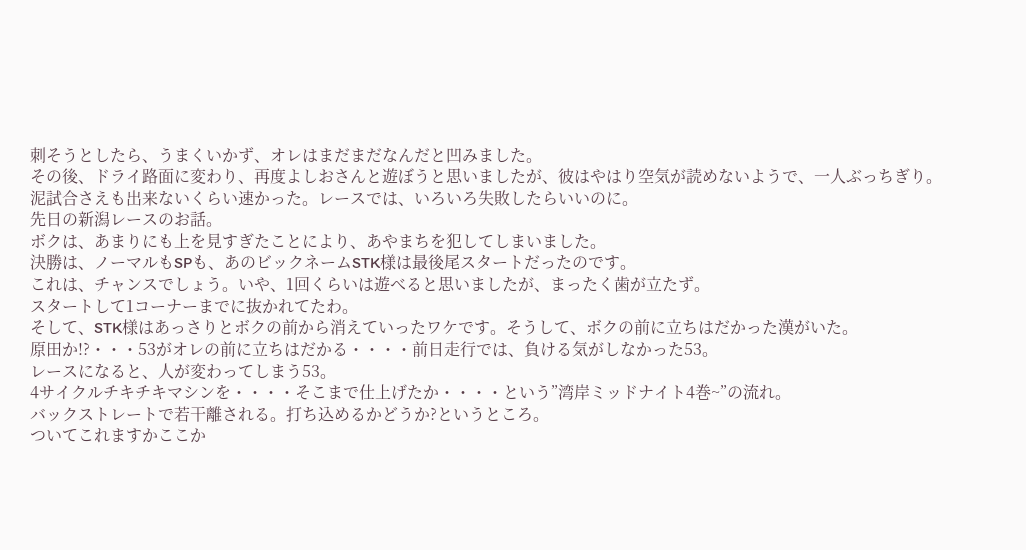刺そうとしたら、うまくいかず、オレはまだまだなんだと凹みました。
その後、ドライ路面に変わり、再度よしおさんと遊ぼうと思いましたが、彼はやはり空気が読めないようで、一人ぶっちぎり。
泥試合さえも出来ないくらい速かった。レースでは、いろいろ失敗したらいいのに。
先日の新潟レースのお話。
ボクは、あまりにも上を見すぎたことにより、あやまちを犯してしまいました。
決勝は、ノーマルもSPも、あのビックネームSTK様は最後尾スタートだったのです。
これは、チャンスでしょう。いや、1回くらいは遊べると思いましたが、まったく歯が立たず。
スタートして1コーナーまでに抜かれてたわ。
そして、STK様はあっさりとボクの前から消えていったワケです。そうして、ボクの前に立ちはだかった漢がいた。
原田か!?・・・53がオレの前に立ちはだかる・・・・前日走行では、負ける気がしなかった53。
レースになると、人が変わってしまう53。
4サイクルチキチキマシンを・・・・そこまで仕上げたか・・・・という”湾岸ミッドナイト4巻~”の流れ。
バックストレートで若干離される。打ち込めるかどうか?というところ。
ついてこれますかここか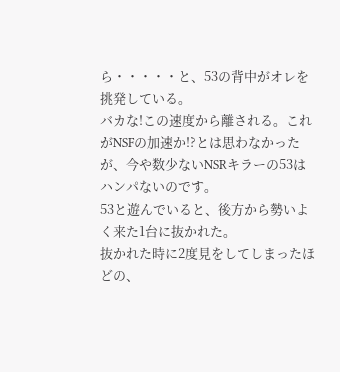ら・・・・・と、53の背中がオレを挑発している。
バカな!この速度から離される。これがNSFの加速か!?とは思わなかったが、今や数少ないNSRキラーの53はハンパないのです。
53と遊んでいると、後方から勢いよく来た1台に抜かれた。
抜かれた時に2度見をしてしまったほどの、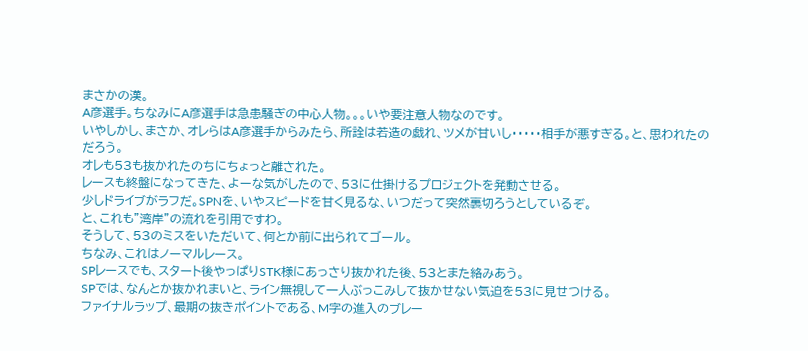まさかの漢。
A彦選手。ちなみにA彦選手は急患騒ぎの中心人物。。。いや要注意人物なのです。
いやしかし、まさか、オレらはA彦選手からみたら、所詮は若造の戯れ、ツメが甘いし・・・・・相手が悪すぎる。と、思われたのだろう。
オレも53も抜かれたのちにちょっと離された。
レースも終盤になってきた、よーな気がしたので、53に仕掛けるプロジェクトを発動させる。
少しドライブがラフだ。SPNを、いやスピードを甘く見るな、いつだって突然裏切ろうとしているぞ。
と、これも”湾岸”の流れを引用ですわ。
そうして、53のミスをいただいて、何とか前に出られてゴール。
ちなみ、これはノーマルレース。
SPレースでも、スタート後やっぱりSTK様にあっさり抜かれた後、53とまた絡みあう。
SPでは、なんとか抜かれまいと、ライン無視して一人ぶっこみして抜かせない気迫を53に見せつける。
ファイナルラップ、最期の抜きポイントである、M字の進入のブレー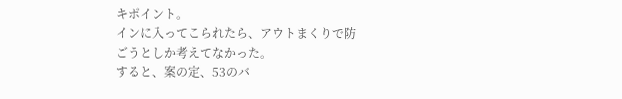キポイント。
インに入ってこられたら、アウトまくりで防ごうとしか考えてなかった。
すると、案の定、53のバ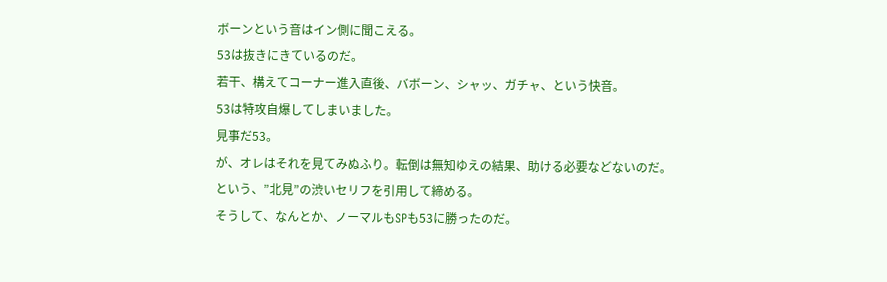ボーンという音はイン側に聞こえる。
53は抜きにきているのだ。
若干、構えてコーナー進入直後、バボーン、シャッ、ガチャ、という快音。
53は特攻自爆してしまいました。
見事だ53。
が、オレはそれを見てみぬふり。転倒は無知ゆえの結果、助ける必要などないのだ。
という、”北見”の渋いセリフを引用して締める。
そうして、なんとか、ノーマルもSPも53に勝ったのだ。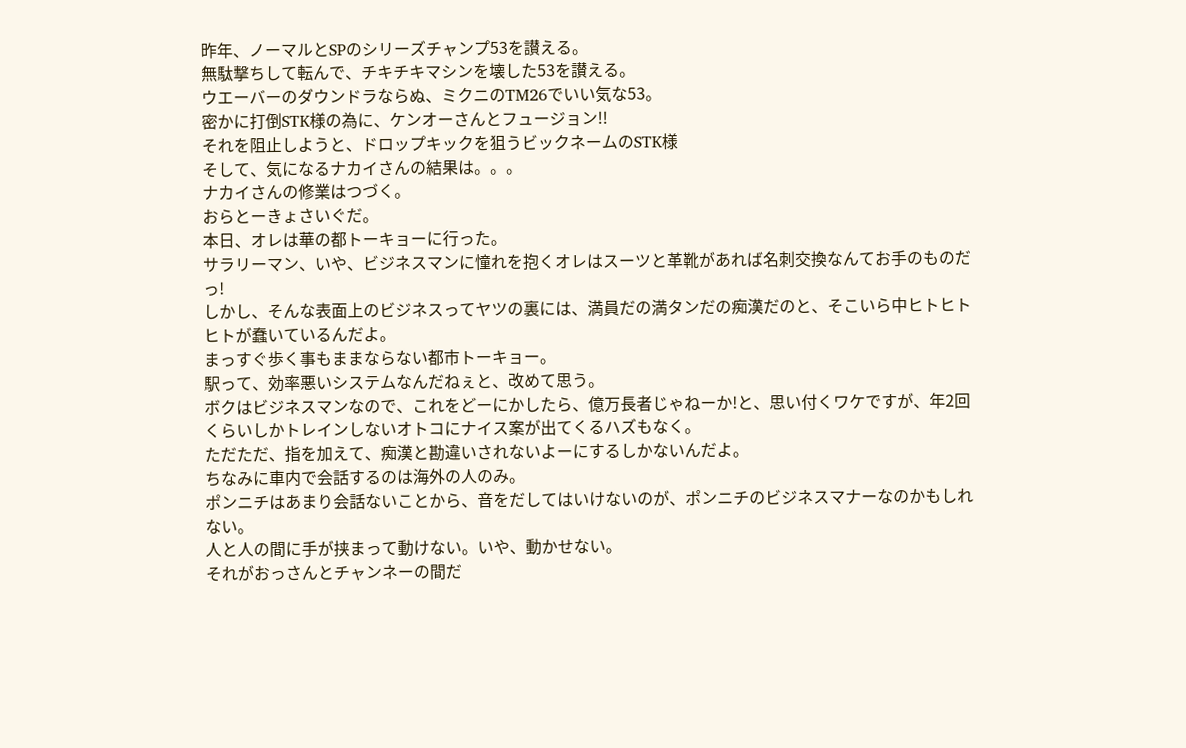昨年、ノーマルとSPのシリーズチャンプ53を讃える。
無駄撃ちして転んで、チキチキマシンを壊した53を讃える。
ウエーバーのダウンドラならぬ、ミクニのTM26でいい気な53。
密かに打倒STK様の為に、ケンオーさんとフュージョン!!
それを阻止しようと、ドロップキックを狙うビックネームのSTK様
そして、気になるナカイさんの結果は。。。
ナカイさんの修業はつづく。
おらとーきょさいぐだ。
本日、オレは華の都トーキョーに行った。
サラリーマン、いや、ビジネスマンに憧れを抱くオレはスーツと革靴があれば名刺交換なんてお手のものだっ!
しかし、そんな表面上のビジネスってヤツの裏には、満員だの満タンだの痴漢だのと、そこいら中ヒトヒトヒトが蠢いているんだよ。
まっすぐ歩く事もままならない都市トーキョー。
駅って、効率悪いシステムなんだねぇと、改めて思う。
ボクはビジネスマンなので、これをどーにかしたら、億万長者じゃねーか!と、思い付くワケですが、年2回くらいしかトレインしないオトコにナイス案が出てくるハズもなく。
ただただ、指を加えて、痴漢と勘違いされないよーにするしかないんだよ。
ちなみに車内で会話するのは海外の人のみ。
ポンニチはあまり会話ないことから、音をだしてはいけないのが、ポンニチのビジネスマナーなのかもしれない。
人と人の間に手が挟まって動けない。いや、動かせない。
それがおっさんとチャンネーの間だ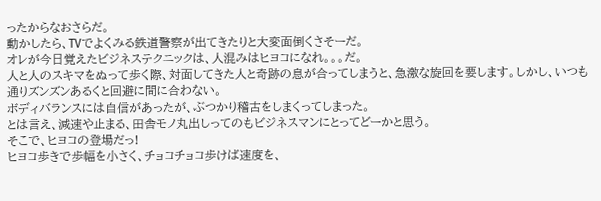ったからなおさらだ。
動かしたら、TVでよくみる鉄道警察が出てきたりと大変面倒くさそーだ。
オレが今日覚えたビジネステクニックは、人混みはヒヨコになれ。。。だ。
人と人のスキマをぬって歩く際、対面してきた人と奇跡の息が合ってしまうと、急激な旋回を要します。しかし、いつも通りズンズンあるくと回避に間に合わない。
ボディバランスには自信があったが、ぶつかり稽古をしまくってしまった。
とは言え、減速や止まる、田舎モノ丸出しってのもビジネスマンにとってどーかと思う。
そこで、ヒヨコの登場だっ!
ヒヨコ歩きで歩幅を小さく、チョコチョコ歩けば速度を、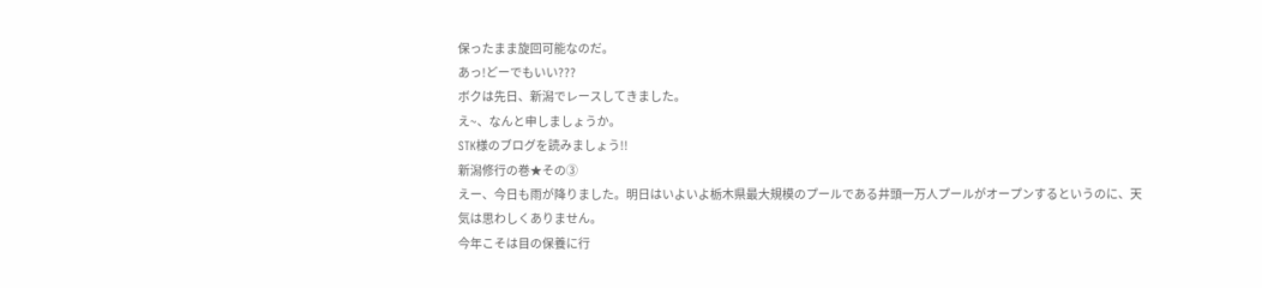保ったまま旋回可能なのだ。
あっ!どーでもいい???
ボクは先日、新潟でレースしてきました。
え~、なんと申しましょうか。
STK様のブログを読みましょう!!
新潟修行の巻★その③
えー、今日も雨が降りました。明日はいよいよ栃木県最大規模のプールである井頭一万人プールがオープンするというのに、天気は思わしくありません。
今年こそは目の保養に行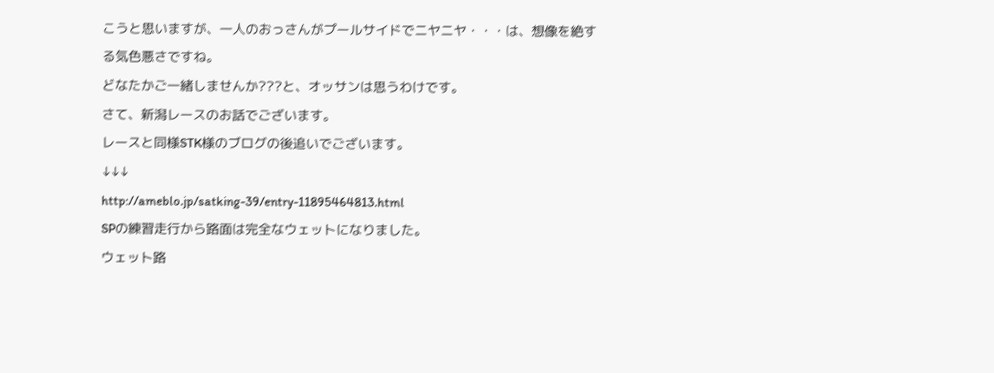こうと思いますが、一人のおっさんがプールサイドでニヤニヤ・・・は、想像を絶する気色悪さですね。
どなたかご一緒しませんか???と、オッサンは思うわけです。
さて、新潟レースのお話でございます。
レースと同様STK様のブログの後追いでございます。
↓↓↓
http://ameblo.jp/satking-39/entry-11895464813.html
SPの練習走行から路面は完全なウェットになりました。
ウェット路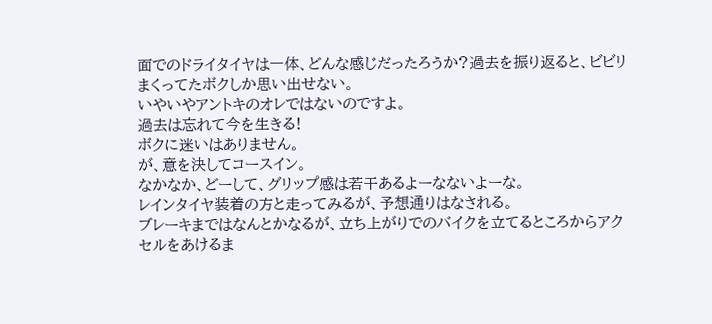面でのドライタイヤは一体、どんな感じだったろうか?過去を振り返ると、ビビリまくってたボクしか思い出せない。
いやいやアントキのオレではないのですよ。
過去は忘れて今を生きる!
ボクに迷いはありません。
が、意を決してコースイン。
なかなか、どーして、グリップ感は若干あるよーなないよーな。
レインタイヤ装着の方と走ってみるが、予想通りはなされる。
ブレーキまではなんとかなるが、立ち上がりでのバイクを立てるところからアクセルをあけるま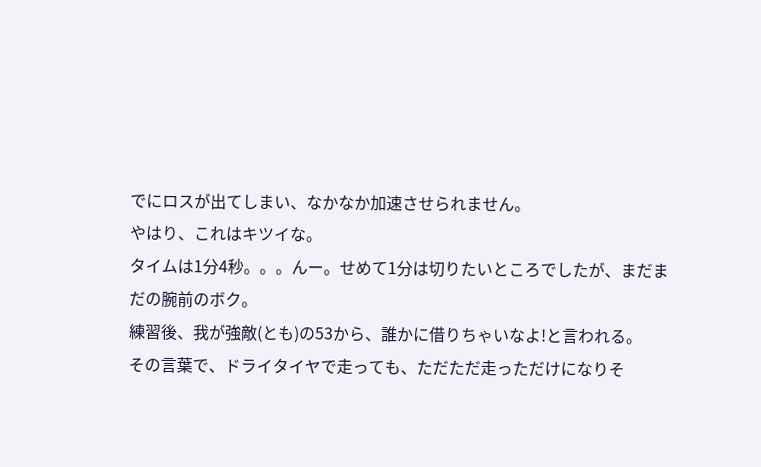でにロスが出てしまい、なかなか加速させられません。
やはり、これはキツイな。
タイムは1分4秒。。。んー。せめて1分は切りたいところでしたが、まだまだの腕前のボク。
練習後、我が強敵(とも)の53から、誰かに借りちゃいなよ!と言われる。
その言葉で、ドライタイヤで走っても、ただただ走っただけになりそ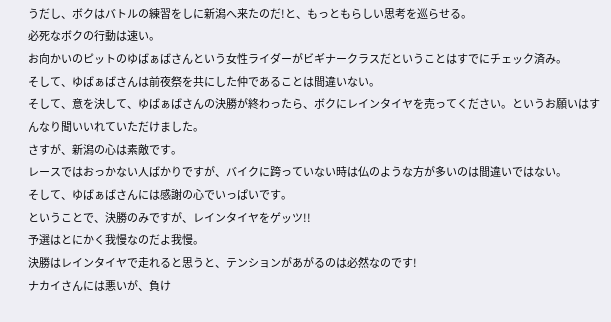うだし、ボクはバトルの練習をしに新潟へ来たのだ!と、もっともらしい思考を巡らせる。
必死なボクの行動は速い。
お向かいのピットのゆばぁばさんという女性ライダーがビギナークラスだということはすでにチェック済み。
そして、ゆばぁばさんは前夜祭を共にした仲であることは間違いない。
そして、意を決して、ゆばぁばさんの決勝が終わったら、ボクにレインタイヤを売ってください。というお願いはすんなり聞いいれていただけました。
さすが、新潟の心は素敵です。
レースではおっかない人ばかりですが、バイクに跨っていない時は仏のような方が多いのは間違いではない。
そして、ゆばぁばさんには感謝の心でいっぱいです。
ということで、決勝のみですが、レインタイヤをゲッツ!!
予選はとにかく我慢なのだよ我慢。
決勝はレインタイヤで走れると思うと、テンションがあがるのは必然なのです!
ナカイさんには悪いが、負け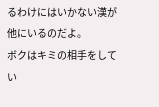るわけにはいかない漢が他にいるのだよ。
ボクはキミの相手をしてい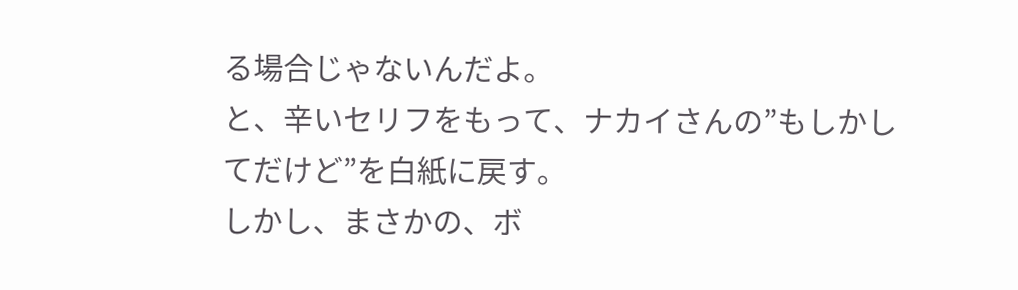る場合じゃないんだよ。
と、辛いセリフをもって、ナカイさんの”もしかしてだけど”を白紙に戻す。
しかし、まさかの、ボ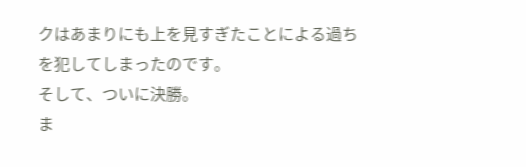クはあまりにも上を見すぎたことによる過ちを犯してしまったのです。
そして、ついに決勝。
ま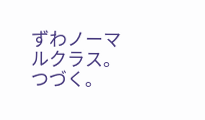ずわノーマルクラス。
つづく。